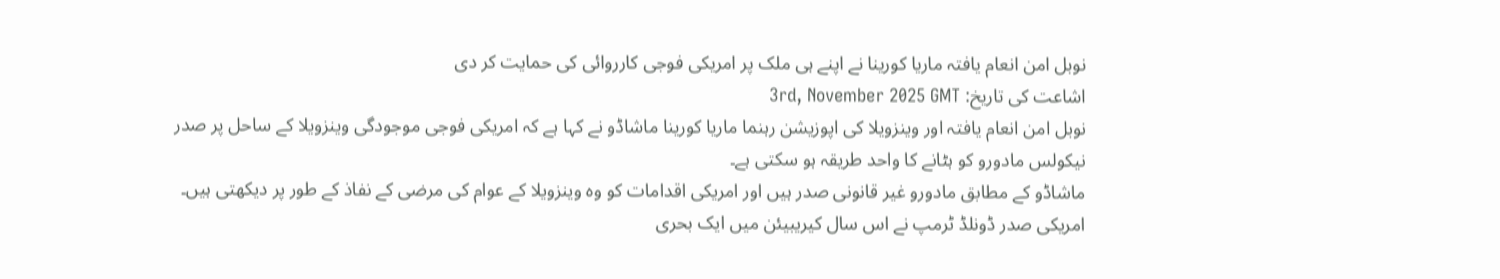نوبل امن انعام یافتہ ماریا کورینا نے اپنے ہی ملک پر امریکی فوجی کارروائی کی حمایت کر دی
اشاعت کی تاریخ: 3rd, November 2025 GMT
نوبل امن انعام یافتہ اور وینزویلا کی اپوزیشن رہنما ماریا کورینا ماشاڈو نے کہا ہے کہ امریکی فوجی موجودگی وینزویلا کے ساحل پر صدر نیکولس مادورو کو ہٹانے کا واحد طریقہ ہو سکتی ہے۔
ماشاڈو کے مطابق مادورو غیر قانونی صدر ہیں اور امریکی اقدامات کو وہ وینزویلا کے عوام کی مرضی کے نفاذ کے طور پر دیکھتی ہیں۔
امریکی صدر ڈونلڈ ٹرمپ نے اس سال کیریبیئن میں ایک بحری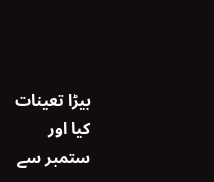بیڑا تعینات کیا اور ستمبر سے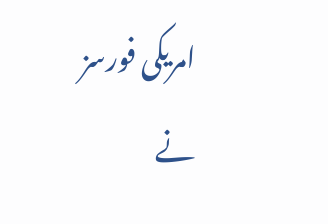امریکی فورسز نے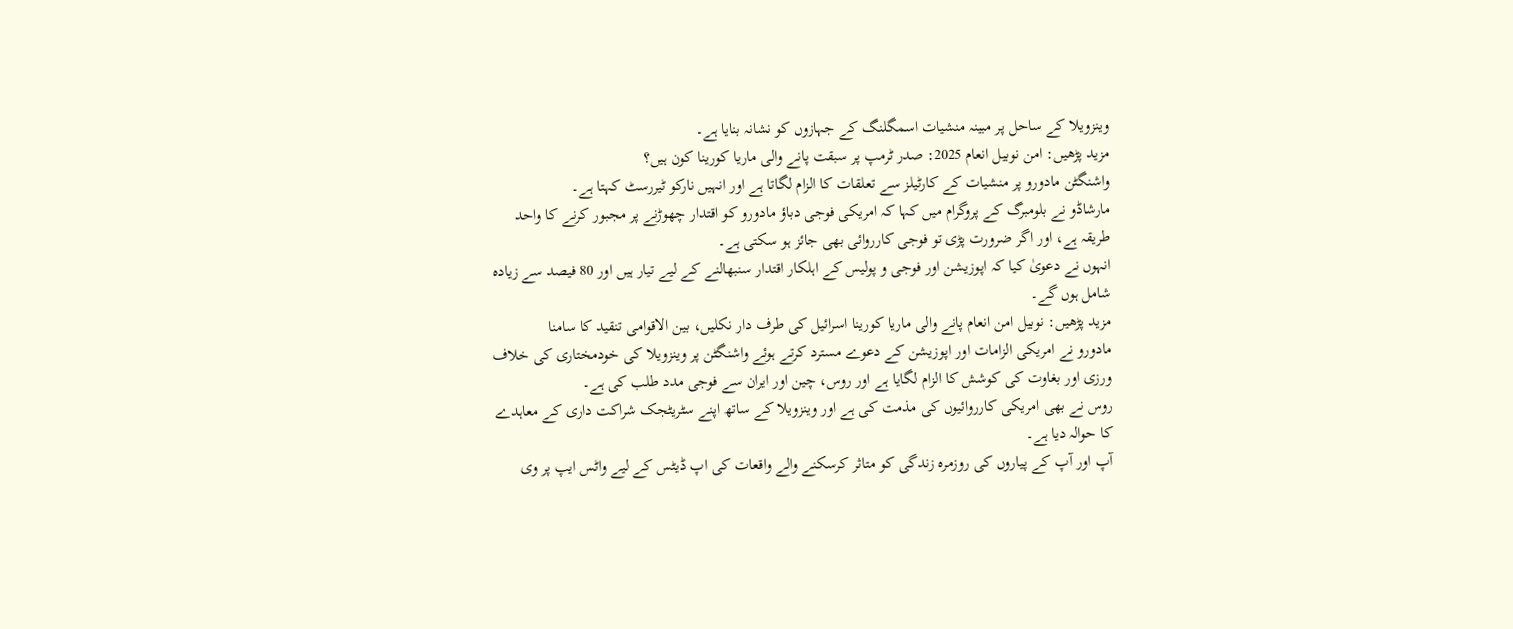وینزویلا کے ساحل پر مبینہ منشیات اسمگلنگ کے جہازوں کو نشانہ بنایا ہے۔
مزید پڑھیں: امن نوبیل انعام 2025: صدر ٹرمپ پر سبقت پانے والی ماریا کورینا کون ہیں؟
واشنگٹن مادورو پر منشیات کے کارٹیلز سے تعلقات کا الزام لگاتا ہے اور انہیں نارکو ٹیررسٹ کہتا ہے۔
مارشاڈو نے بلومبرگ کے پروگرام میں کہا کہ امریکی فوجی دباؤ مادورو کو اقتدار چھوڑنے پر مجبور کرنے کا واحد طریقہ ہے، اور اگر ضرورت پڑی تو فوجی کارروائی بھی جائز ہو سکتی ہے۔
انہوں نے دعویٰ کیا کہ اپوزیشن اور فوجی و پولیس کے اہلکار اقتدار سنبھالنے کے لیے تیار ہیں اور 80 فیصد سے زیادہ شامل ہوں گے۔
مزید پڑھیں: نوبیل امن انعام پانے والی ماریا کورینا اسرائیل کی طرف دار نکلیں، بین الاقوامی تنقید کا سامنا
مادورو نے امریکی الزامات اور اپوزیشن کے دعوے مسترد کرتے ہوئے واشنگٹن پر وینزویلا کی خودمختاری کی خلاف ورزی اور بغاوت کی کوشش کا الزام لگایا ہے اور روس، چین اور ایران سے فوجی مدد طلب کی ہے۔
روس نے بھی امریکی کارروائیوں کی مذمت کی ہے اور وینزویلا کے ساتھ اپنے سٹریٹجک شراکت داری کے معاہدے کا حوالہ دیا ہے۔
آپ اور آپ کے پیاروں کی روزمرہ زندگی کو متاثر کرسکنے والے واقعات کی اپ ڈیٹس کے لیے واٹس ایپ پر وی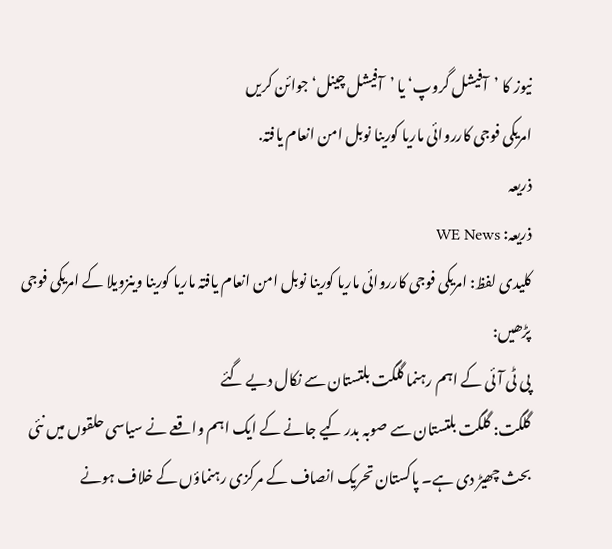نیوز کا ’آفیشل گروپ‘ یا ’آفیشل چینل‘ جوائن کریں
امریکی فوجی کارروائی ماریا کورینا نوبل امن انعام یافتہ.
ذریعہ
ذریعہ: WE News
کلیدی لفظ: امریکی فوجی کارروائی ماریا کورینا نوبل امن انعام یافتہ ماریا کورینا وینزویلا کے امریکی فوجی
پڑھیں:
پی ٹی آئی کے اہم رہنما گلگت بلتستان سے نکال دیے گئے
گلگت: گلگت بلتستان سے صوبہ بدر کیے جانے کے ایک اہم واقعے نے سیاسی حلقوں میں نئی بحث چھیڑ دی ہے۔ پاکستان تحریک انصاف کے مرکزی رہنماؤں کے خلاف ہونے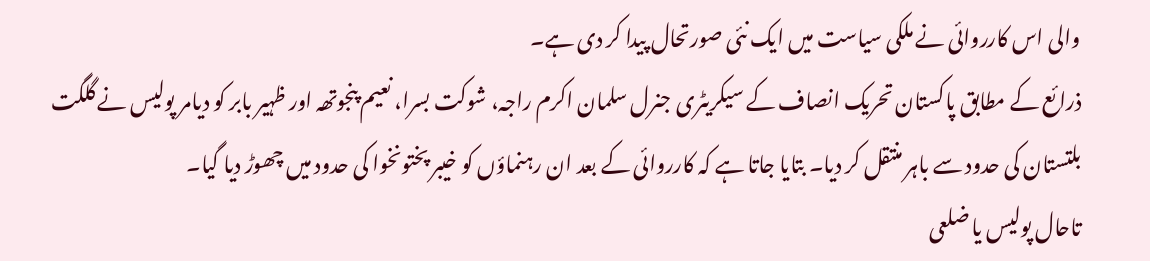والی اس کارروائی نے ملکی سیاست میں ایک نئی صورتحال پیدا کر دی ہے۔
ذرائع کے مطابق پاکستان تحریک انصاف کے سیکریٹری جنرل سلمان اکرم راجہ، شوکت بسرا، نعیم پنجوتھہ اور ظہیر بابر کو دیامر پولیس نے گلگت بلتستان کی حدود سے باہر منتقل کر دیا۔ بتایا جاتا ہے کہ کارروائی کے بعد ان رہنماؤں کو خیبر پختونخوا کی حدود میں چھوڑ دیا گیا۔
تاحال پولیس یا ضلعی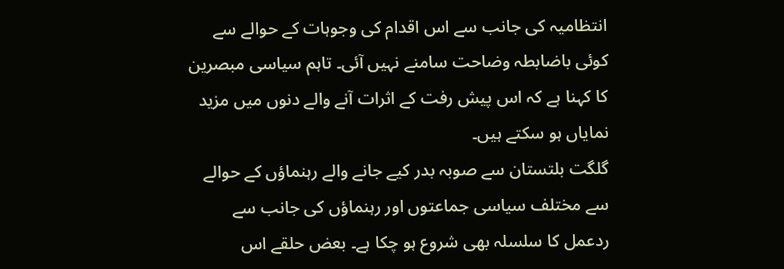انتظامیہ کی جانب سے اس اقدام کی وجوہات کے حوالے سے کوئی باضابطہ وضاحت سامنے نہیں آئی۔ تاہم سیاسی مبصرین کا کہنا ہے کہ اس پیش رفت کے اثرات آنے والے دنوں میں مزید نمایاں ہو سکتے ہیں۔
گلگت بلتستان سے صوبہ بدر کیے جانے والے رہنماؤں کے حوالے سے مختلف سیاسی جماعتوں اور رہنماؤں کی جانب سے ردعمل کا سلسلہ بھی شروع ہو چکا ہے۔ بعض حلقے اس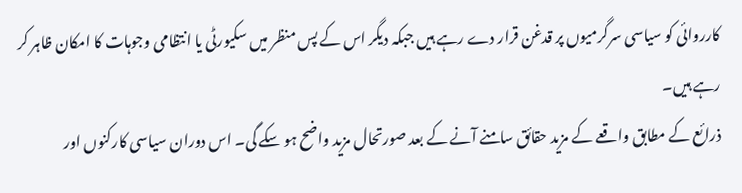کارروائی کو سیاسی سرگرمیوں پر قدغن قرار دے رہے ہیں جبکہ دیگر اس کے پس منظر میں سکیورٹی یا انتظامی وجوہات کا امکان ظاہر کر رہے ہیں۔
ذرائع کے مطابق واقعے کے مزید حقائق سامنے آنے کے بعد صورتحال مزید واضح ہو سکے گی۔ اس دوران سیاسی کارکنوں اور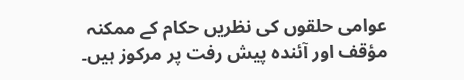عوامی حلقوں کی نظریں حکام کے ممکنہ مؤقف اور آئندہ پیش رفت پر مرکوز ہیں۔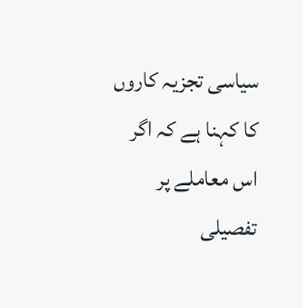سیاسی تجزیہ کاروں کا کہنا ہے کہ اگر اس معاملے پر تفصیلی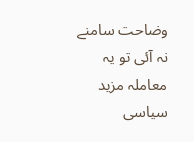وضاحت سامنے نہ آئی تو یہ معاملہ مزید سیاسی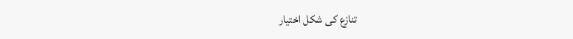تنازع کی شکل اختیار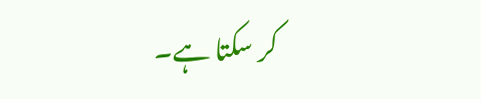کر سکتا ہے۔